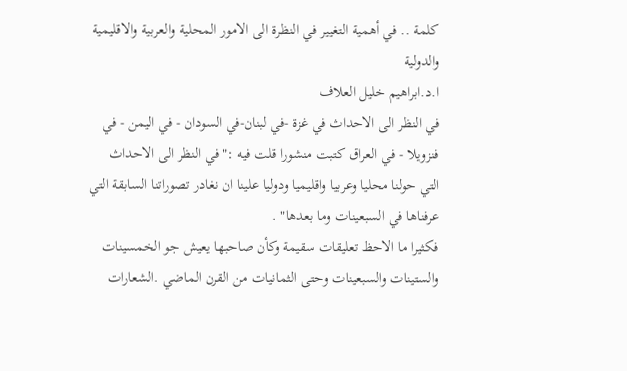كلمة .. في أهمية التغيير في النظرة الى الامور المحلية والعربية والاقليمية والدولية
ا.د.ابراهيم خليل العلاف
في النظر الى الاحداث في غزة -في لبنان-في السودان - في اليمن - في فنزويلا - في العراق كتبت منشورا قلت فيه :"في النظر الى الاحداث التي حولنا محليا وعربيا واقليميا ودوليا علينا ان نغادر تصوراتنا السابقة التي عرفناها في السبعينات وما بعدها" .
فكثيرا ما الاحظ تعليقات سقيمة وكأن صاحبها يعيش جو الخمسينات والستينات والسبعينات وحتى الثمانيات من القرن الماضي .الشعارات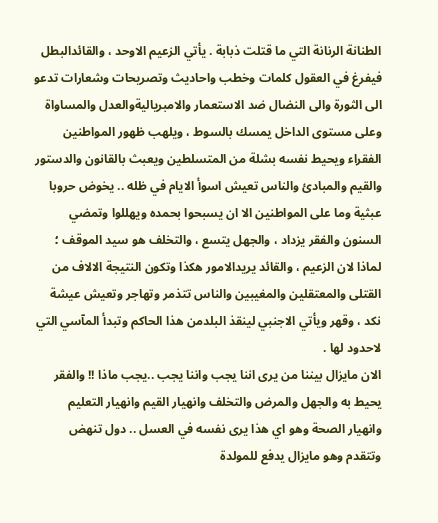الطنانة الرنانة التي ما قتلت ذبابة . يأتي الزعيم الاوحد ، والقائدالبطل فيفرغ في العقول كلمات وخطب واحاديث وتصريحات وشعارات تدعو الى الثورة والى النضال ضد الاستعمار والامبرياليةوالعدل والمساواة وعلى مستوى الداخل يمسك بالسوط ، ويلهب ظهور المواطنين الفقراء ويحيط نفسه بشلة من المتسلطين ويعبث بالقانون والدستور والقيم والمبادئ والناس تعيش اسوأ الايام في ظله .. يخوض حروبا عبثية وما على المواطنين الا ان يسبحوا بحمده ويهللوا وتمضي السنون والفقر يزداد ، والجهل يتسع ، والتخلف هو سيد الموقف ؛ لماذا لان الزعيم ، والقائد يريدالامور هكذا وتكون النتيجة الالاف من القتلى والمعتقلين والمغيبين والناس تتذمر وتهاجر وتعيش عيشة نكد ، وقهر ويأتي الاجنبي لينقذ البلدمن هذا الحاكم وتبدأ المآسي التي لاحدود لها .
الان مايزال بيننا من يرى اننا يجب واننا يجب ..يجب ماذا !! والفقر يحيط به والجهل والمرض والتخلف وانهيار القيم وانهيار التعليم وانهيار الصحة وهو اي هذا يرى نفسه في العسل .. دول تنهض وتتقدم وهو مايزال يدفع للمولدة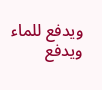ويدفع للماء ويدفع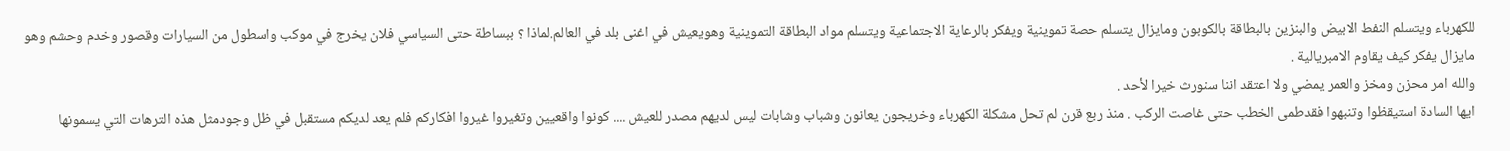للكهرباء ويتسلم النفط الابيض والبنزين بالبطاقة بالكوبون ومايزال يتسلم حصة تموينية ويفكر بالرعاية الاجتماعية ويتسلم مواد البطاقة التموينية وهويعيش في اغنى بلد في العالم.لماذا ؟ ببساطة حتى السياسي فلان يخرج في موكب واسطول من السيارات وقصور وخدم وحشم وهو مايزال يفكر كيف يقاوم الامبريالية .
والله امر محزن ومخز والعمر يمضي ولا اعتقد اننا سنورث خيرا لأحد .
ايها السادة استيقظوا وتنبهوا فقدطمى الخطب حتى غاصت الركب . منذ ربع قرن لم تحل مشكلة الكهرباء وخريجون يعانون وشباب وشابات ليس لديهم مصدر للعيش .... كونوا واقعيين وتغيروا غيروا افكاركم فلم يعد لديكم مستقبل في ظل وجودمثل هذه الترهات التي يسمونها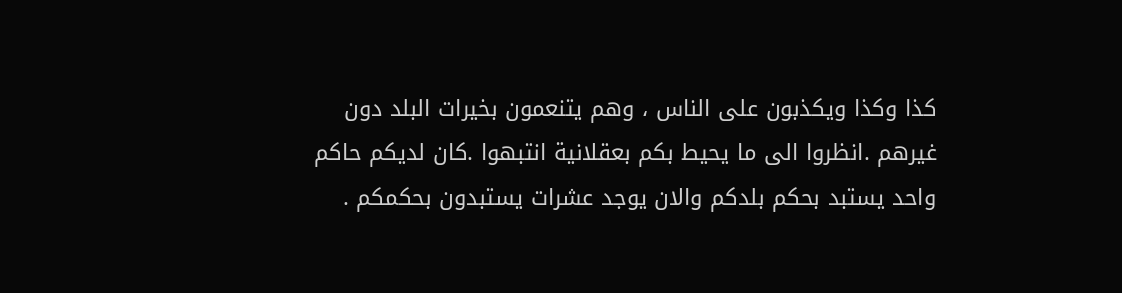كذا وكذا ويكذبون على الناس ، وهم يتنعمون بخيرات البلد دون غيرهم .انظروا الى ما يحيط بكم بعقلانية انتبهوا .كان لديكم حاكم واحد يستبد بحكم بلدكم والان يوجد عشرات يستبدون بحكمكم .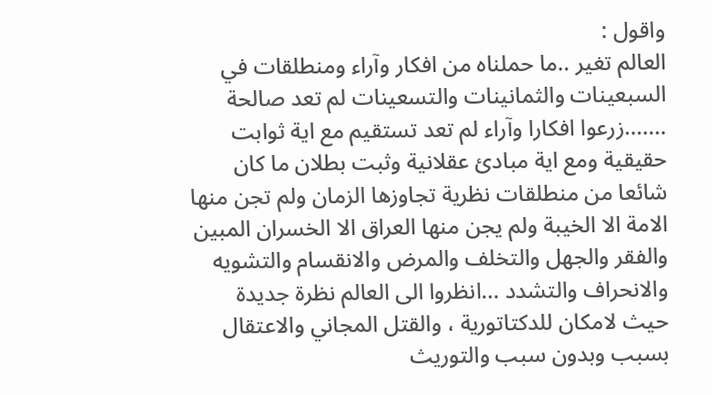واقول :
العالم تغير ..ما حملناه من افكار وآراء ومنطلقات في السبعينات والثمانينات والتسعينات لم تعد صالحة .......زرعوا افكارا وآراء لم تعد تستقيم مع اية ثوابت حقيقية ومع اية مبادئ عقلانية وثبت بطلان ما كان شائعا من منطلقات نظرية تجاوزها الزمان ولم تجن منها الامة الا الخيبة ولم يجن منها العراق الا الخسران المبين والفقر والجهل والتخلف والمرض والانقسام والتشويه والانحراف والتشدد ...انظروا الى العالم نظرة جديدة حيث لامكان للدكتاتورية ، والقتل المجاني والاعتقال بسبب وبدون سبب والتوريث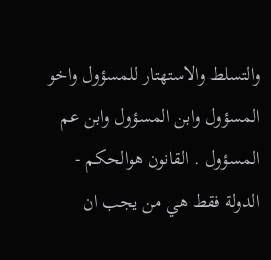والتسلط والاستهتار للمسؤول واخو المسؤول وابن المسؤول وابن عم المسؤول . القانون هوالحكم - الدولة فقط هي من يجب ان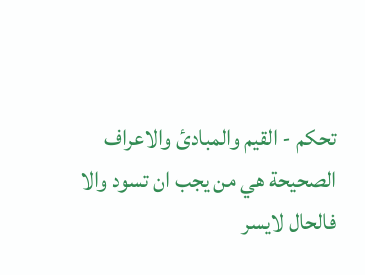تحكم - القيم والمبادئ والاعراف الصحيحة هي من يجب ان تسود والا فالحال لايسر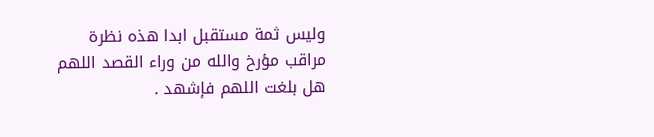وليس ثمة مستقبل ابدا هذه نظرة مراقب مؤرخ والله من وراء القصد اللهم هل بلغت اللهم فإشهد .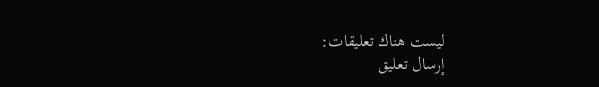ليست هناك تعليقات:
إرسال تعليق